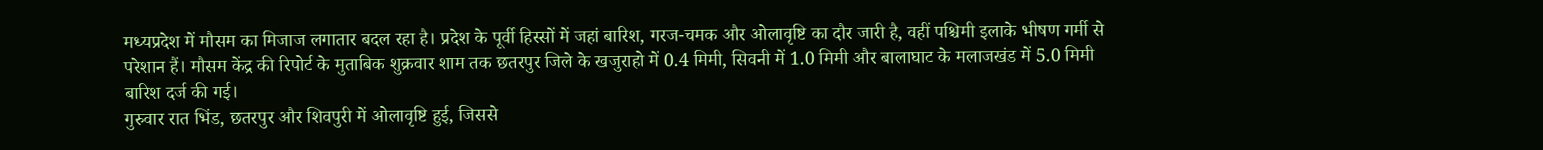मध्यप्रदेश में मौसम का मिजाज लगातार बदल रहा है। प्रदेश के पूर्वी हिस्सों में जहां बारिश, गरज-चमक और ओलावृष्टि का दौर जारी है, वहीं पश्चिमी इलाके भीषण गर्मी से परेशान हैं। मौसम केंद्र की रिपोर्ट के मुताबिक शुक्रवार शाम तक छतरपुर जिले के खजुराहो में 0.4 मिमी, सिवनी में 1.0 मिमी और बालाघाट के मलाजखंड में 5.0 मिमी बारिश दर्ज की गई।
गुरुवार रात भिंड, छतरपुर और शिवपुरी में ओलावृष्टि हुई, जिससे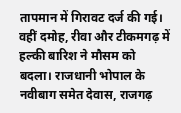तापमान में गिरावट दर्ज की गई। वहीं दमोह, रीवा और टीकमगढ़ में हल्की बारिश ने मौसम को बदला। राजधानी भोपाल के नवीबाग समेत देवास, राजगढ़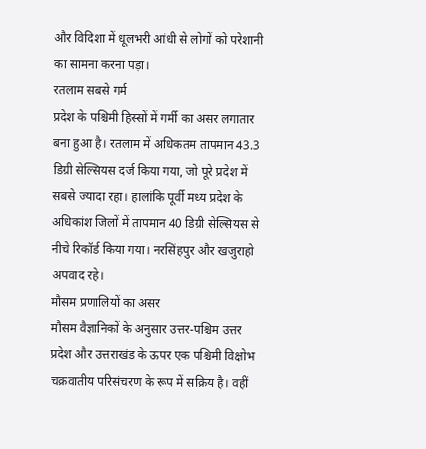और विदिशा में धूलभरी आंधी से लोगों को परेशानी का सामना करना पड़ा।
रतलाम सबसे गर्म
प्रदेश के पश्चिमी हिस्सों में गर्मी का असर लगातार बना हुआ है। रतलाम में अधिकतम तापमान 43.3 डिग्री सेल्सियस दर्ज किया गया, जो पूरे प्रदेश में सबसे ज्यादा रहा। हालांकि पूर्वी मध्य प्रदेश के अधिकांश जिलों में तापमान 40 डिग्री सेल्सियस से नीचे रिकॉर्ड किया गया। नरसिंहपुर और खजुराहो अपवाद रहे।
मौसम प्रणालियों का असर
मौसम वैज्ञानिकों के अनुसार उत्तर-पश्चिम उत्तर प्रदेश और उत्तराखंड के ऊपर एक पश्चिमी विक्षोभ चक्रवातीय परिसंचरण के रूप में सक्रिय है। वहीं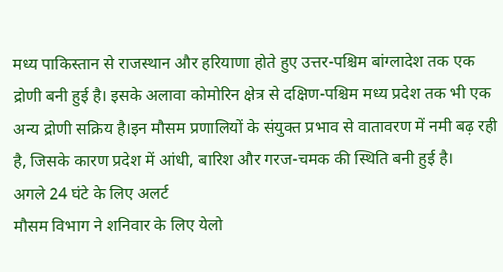मध्य पाकिस्तान से राजस्थान और हरियाणा होते हुए उत्तर-पश्चिम बांग्लादेश तक एक द्रोणी बनी हुई है। इसके अलावा कोमोरिन क्षेत्र से दक्षिण-पश्चिम मध्य प्रदेश तक भी एक अन्य द्रोणी सक्रिय है।इन मौसम प्रणालियों के संयुक्त प्रभाव से वातावरण में नमी बढ़ रही है, जिसके कारण प्रदेश में आंधी, बारिश और गरज-चमक की स्थिति बनी हुई है।
अगले 24 घंटे के लिए अलर्ट
मौसम विभाग ने शनिवार के लिए येलो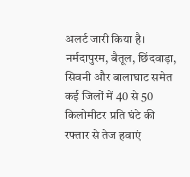अलर्ट जारी किया है। नर्मदापुरम, बैतूल, छिंदवाड़ा, सिवनी और बालाघाट समेत कई जिलों में 40 से 50 किलोमीटर प्रति घंटे की रफ्तार से तेज हवाएं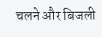चलने और बिजली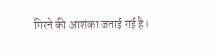गिरने की आशंका जताई गई है।